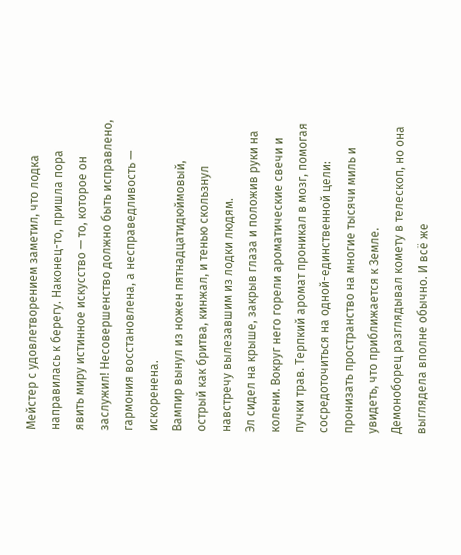Мейстер с удовлетворением заметил, что лодка направилась к берегу. Наконец-то, пришла пора явить миру истинное искусство — то, которое он заслужил! Несовершенство должно быть исправлено, гармония восстановлена, а несправедливость — искоренена.
Вампир вынул из ножен пятнадцатидюймовый, острый как бритва, кинжал, и тенью скользнул навстречу вылезавшим из лодки людям.
Эл сидел на крыше, закрыв глаза и положив руки на колени. Вокруг него горели ароматические свечи и пучки трав. Терпкий аромат проникал в мозг, помогая сосредоточиться на одной-единственной цели: пронизать пространство на многие тысячи миль и увидеть, что приближается к Земле.
Демоноборец разглядывал комету в телескоп, но она выглядела вполне обычно. И всё же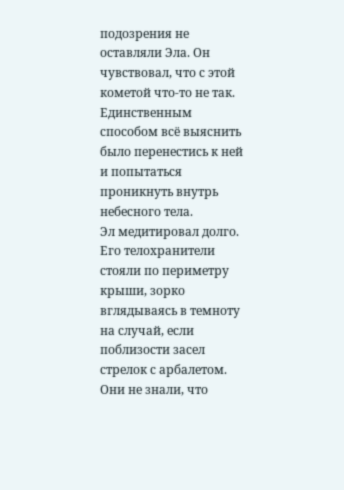подозрения не оставляли Эла. Он чувствовал, что с этой кометой что-то не так. Единственным способом всё выяснить было перенестись к ней и попытаться проникнуть внутрь небесного тела.
Эл медитировал долго. Его телохранители стояли по периметру крыши, зорко вглядываясь в темноту на случай, если поблизости засел стрелок с арбалетом. Они не знали, что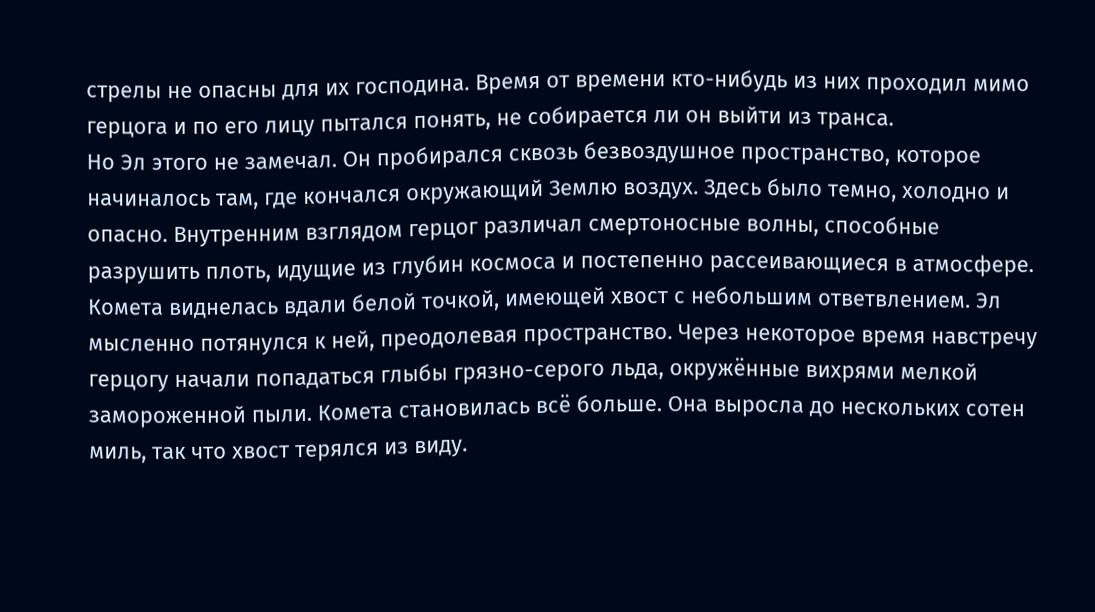стрелы не опасны для их господина. Время от времени кто-нибудь из них проходил мимо герцога и по его лицу пытался понять, не собирается ли он выйти из транса.
Но Эл этого не замечал. Он пробирался сквозь безвоздушное пространство, которое начиналось там, где кончался окружающий Землю воздух. Здесь было темно, холодно и опасно. Внутренним взглядом герцог различал смертоносные волны, способные разрушить плоть, идущие из глубин космоса и постепенно рассеивающиеся в атмосфере.
Комета виднелась вдали белой точкой, имеющей хвост с небольшим ответвлением. Эл мысленно потянулся к ней, преодолевая пространство. Через некоторое время навстречу герцогу начали попадаться глыбы грязно-серого льда, окружённые вихрями мелкой замороженной пыли. Комета становилась всё больше. Она выросла до нескольких сотен миль, так что хвост терялся из виду.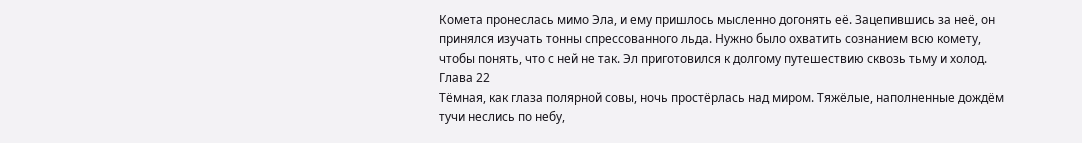Комета пронеслась мимо Эла, и ему пришлось мысленно догонять её. Зацепившись за неё, он принялся изучать тонны спрессованного льда. Нужно было охватить сознанием всю комету, чтобы понять, что с ней не так. Эл приготовился к долгому путешествию сквозь тьму и холод.
Глава 22
Тёмная, как глаза полярной совы, ночь простёрлась над миром. Тяжёлые, наполненные дождём тучи неслись по небу,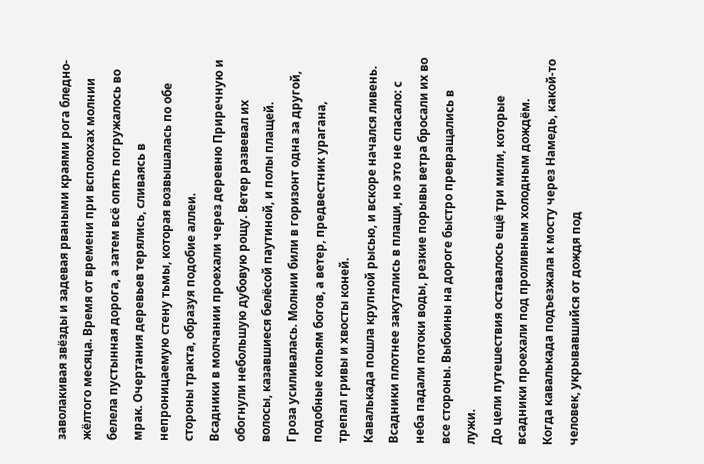заволакивая звёзды и задевая рваными краями рога бледно-жёлтого месяца. Время от времени при всполохах молнии белела пустынная дорога, а затем всё опять погружалось во мрак. Очертания деревьев терялись, сливаясь в непроницаемую стену тьмы, которая возвышалась по обе стороны тракта, образуя подобие аллеи.
Всадники в молчании проехали через деревню Приречную и обогнули небольшую дубовую рощу. Ветер развевал их волосы, казавшиеся белёсой паутиной, и полы плащей.
Гроза усиливалась. Молнии били в горизонт одна за другой, подобные копьям богов, а ветер, предвестник урагана, трепал гривы и хвосты коней.
Кавалькада пошла крупной рысью, и вскоре начался ливень. Всадники плотнее закутались в плащи, но это не спасало: с неба падали потоки воды, резкие порывы ветра бросали их во все стороны. Выбоины на дороге быстро превращались в лужи.
До цели путешествия оставалось ещё три мили, которые всадники проехали под проливным холодным дождём.
Когда кавалькада подъезжала к мосту через Намедь, какой-то человек, укрывавшийся от дождя под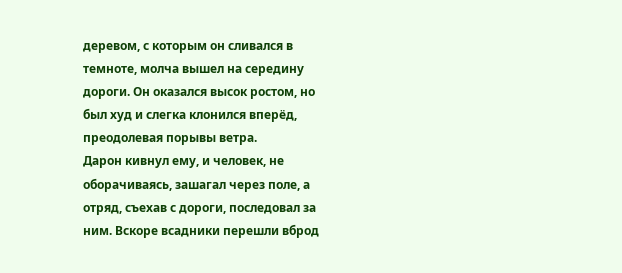деревом, с которым он сливался в темноте, молча вышел на середину дороги. Он оказался высок ростом, но был худ и слегка клонился вперёд, преодолевая порывы ветра.
Дарон кивнул ему, и человек, не оборачиваясь, зашагал через поле, а отряд, съехав с дороги, последовал за ним. Вскоре всадники перешли вброд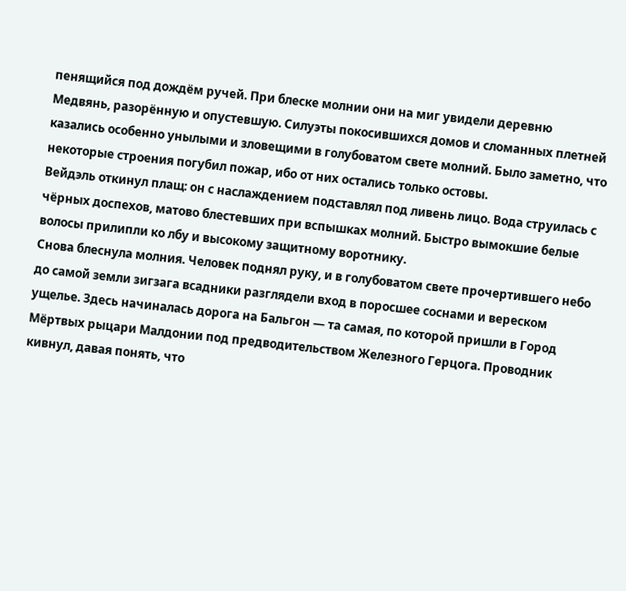пенящийся под дождём ручей. При блеске молнии они на миг увидели деревню Медвянь, разорённую и опустевшую. Силуэты покосившихся домов и сломанных плетней казались особенно унылыми и зловещими в голубоватом свете молний. Было заметно, что некоторые строения погубил пожар, ибо от них остались только остовы.
Вейдэль откинул плащ: он с наслаждением подставлял под ливень лицо. Вода струилась с чёрных доспехов, матово блестевших при вспышках молний. Быстро вымокшие белые волосы прилипли ко лбу и высокому защитному воротнику.
Снова блеснула молния. Человек поднял руку, и в голубоватом свете прочертившего небо до самой земли зигзага всадники разглядели вход в поросшее соснами и вереском ущелье. Здесь начиналась дорога на Бальгон — та самая, по которой пришли в Город Мёртвых рыцари Малдонии под предводительством Железного Герцога. Проводник кивнул, давая понять, что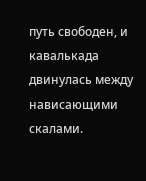путь свободен, и кавалькада двинулась между нависающими скалами.